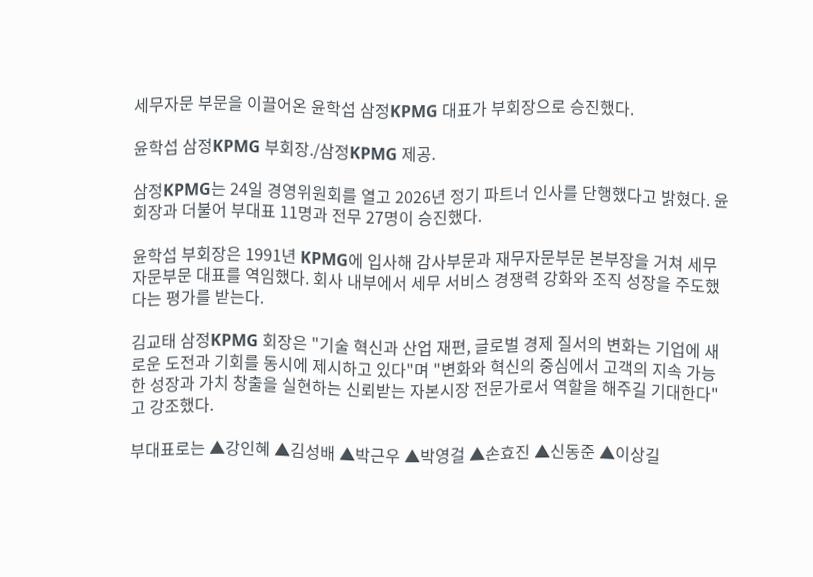세무자문 부문을 이끌어온 윤학섭 삼정KPMG 대표가 부회장으로 승진했다.

윤학섭 삼정KPMG 부회장./삼정KPMG 제공.

삼정KPMG는 24일 경영위원회를 열고 2026년 정기 파트너 인사를 단행했다고 밝혔다. 윤 회장과 더불어 부대표 11명과 전무 27명이 승진했다.

윤학섭 부회장은 1991년 KPMG에 입사해 감사부문과 재무자문부문 본부장을 거쳐 세무자문부문 대표를 역임했다. 회사 내부에서 세무 서비스 경쟁력 강화와 조직 성장을 주도했다는 평가를 받는다.

김교태 삼정KPMG 회장은 "기술 혁신과 산업 재편, 글로벌 경제 질서의 변화는 기업에 새로운 도전과 기회를 동시에 제시하고 있다"며 "변화와 혁신의 중심에서 고객의 지속 가능한 성장과 가치 창출을 실현하는 신뢰받는 자본시장 전문가로서 역할을 해주길 기대한다"고 강조했다.

부대표로는 ▲강인혜 ▲김성배 ▲박근우 ▲박영걸 ▲손효진 ▲신동준 ▲이상길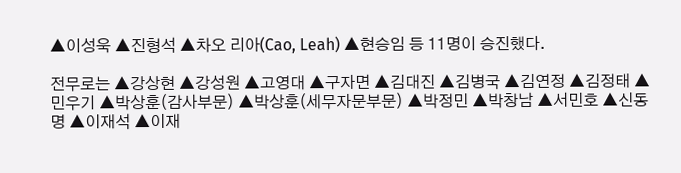▲이성욱 ▲진형석 ▲차오 리아(Cao, Leah) ▲현승임 등 11명이 승진했다.

전무로는 ▲강상현 ▲강성원 ▲고영대 ▲구자면 ▲김대진 ▲김병국 ▲김연정 ▲김정태 ▲민우기 ▲박상훈(감사부문) ▲박상훈(세무자문부문) ▲박정민 ▲박창남 ▲서민호 ▲신동명 ▲이재석 ▲이재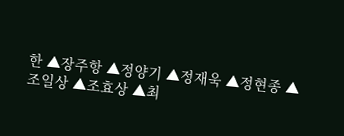한 ▲장주항 ▲정양기 ▲정재욱 ▲정현종 ▲조일상 ▲조효상 ▲최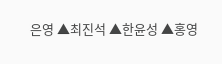은영 ▲최진석 ▲한윤성 ▲홍영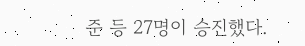준 등 27명이 승진했다.